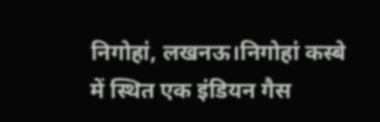निगोहां, लखनऊ।निगोहां कस्बे में स्थित एक इंडियन गैस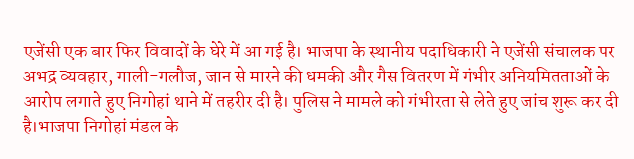एजेंसी एक बार फिर विवादों के घेरे में आ गई है। भाजपा के स्थानीय पदाधिकारी ने एजेंसी संचालक पर अभद्र व्यवहार, गाली-गलौज, जान से मारने की धमकी और गैस वितरण में गंभीर अनियमितताओं के आरोप लगाते हुए निगोहां थाने में तहरीर दी है। पुलिस ने मामले को गंभीरता से लेते हुए जांच शुरू कर दी है।भाजपा निगोहां मंडल के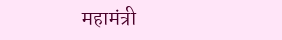महामंत्री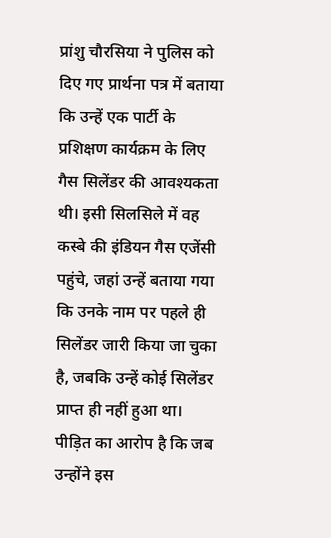प्रांशु चौरसिया ने पुलिस को दिए गए प्रार्थना पत्र में बताया कि उन्हें एक पार्टी के प्रशिक्षण कार्यक्रम के लिए गैस सिलेंडर की आवश्यकता थी। इसी सिलसिले में वह कस्बे की इंडियन गैस एजेंसी पहुंचे, जहां उन्हें बताया गया कि उनके नाम पर पहले ही सिलेंडर जारी किया जा चुका है, जबकि उन्हें कोई सिलेंडर प्राप्त ही नहीं हुआ था।
पीड़ित का आरोप है कि जब उन्होंने इस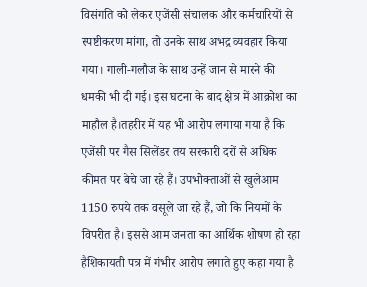विसंगति को लेकर एजेंसी संचालक और कर्मचारियों से स्पष्टीकरण मांगा, तो उनके साथ अभद्र व्यवहार किया गया। गाली-गलौज के साथ उन्हें जान से मारने की धमकी भी दी गई। इस घटना के बाद क्षेत्र में आक्रोश का माहौल है।तहरीर में यह भी आरोप लगाया गया है कि एजेंसी पर गैस सिलेंडर तय सरकारी दरों से अधिक कीमत पर बेचे जा रहे हैं। उपभोक्ताओं से खुलेआम 1150 रुपये तक वसूले जा रहे हैं, जो कि नियमों के विपरीत है। इससे आम जनता का आर्थिक शोषण हो रहा हैशिकायती पत्र में गंभीर आरोप लगाते हुए कहा गया है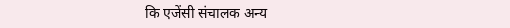कि एजेंसी संचालक अन्य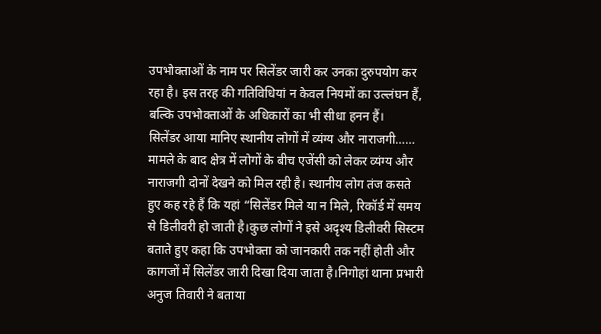उपभोक्ताओं के नाम पर सिलेंडर जारी कर उनका दुरुपयोग कर रहा है। इस तरह की गतिविधियां न केवल नियमों का उल्लंघन हैं, बल्कि उपभोक्ताओं के अधिकारों का भी सीधा हनन हैं।
सिलेंडर आया मानिए स्थानीय लोगों में व्यंग्य और नाराजगी……
मामले के बाद क्षेत्र में लोगों के बीच एजेंसी को लेकर व्यंग्य और नाराजगी दोनों देखने को मिल रही है। स्थानीय लोग तंज कसते हुए कह रहे हैं कि यहां “सिलेंडर मिले या न मिले, रिकॉर्ड में समय से डिलीवरी हो जाती है।कुछ लोगों ने इसे अदृश्य डिलीवरी सिस्टम बताते हुए कहा कि उपभोक्ता को जानकारी तक नहीं होती और कागजों में सिलेंडर जारी दिखा दिया जाता है।निगोहां थाना प्रभारी अनुज तिवारी ने बताया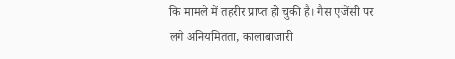कि मामले में तहरीर प्राप्त हो चुकी है। गैस एजेंसी पर लगे अनियमितता, कालाबाजारी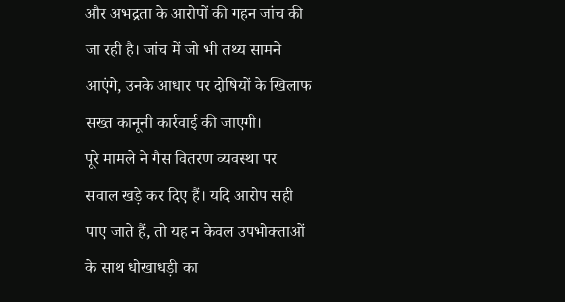और अभद्रता के आरोपों की गहन जांच की जा रही है। जांच में जो भी तथ्य सामने आएंगे, उनके आधार पर दोषियों के खिलाफ सख्त कानूनी कार्रवाई की जाएगी।
पूरे मामले ने गैस वितरण व्यवस्था पर सवाल खड़े कर दिए हैं। यदि आरोप सही पाए जाते हैं, तो यह न केवल उपभोक्ताओं के साथ धोखाधड़ी का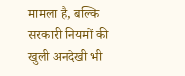मामला है, बल्कि सरकारी नियमों की खुली अनदेखी भी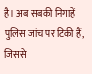है। अब सबकी निगाहें पुलिस जांच पर टिकी हैं, जिससे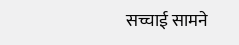सच्चाई सामने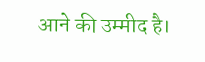आने की उम्मीद है।